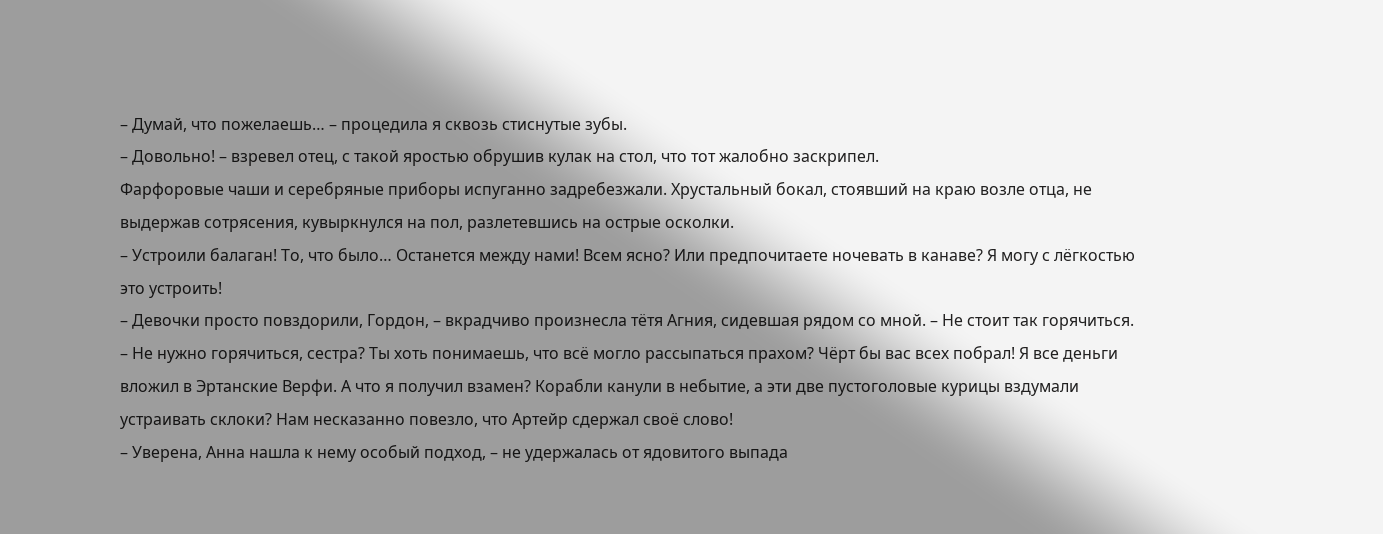– Думай, что пожелаешь… – процедила я сквозь стиснутые зубы.
– Довольно! – взревел отец, с такой яростью обрушив кулак на стол, что тот жалобно заскрипел.
Фарфоровые чаши и серебряные приборы испуганно задребезжали. Хрустальный бокал, стоявший на краю возле отца, не выдержав сотрясения, кувыркнулся на пол, разлетевшись на острые осколки.
– Устроили балаган! То, что было… Останется между нами! Всем ясно? Или предпочитаете ночевать в канаве? Я могу с лёгкостью это устроить!
– Девочки просто повздорили, Гордон, – вкрадчиво произнесла тётя Агния, сидевшая рядом со мной. – Не стоит так горячиться.
– Не нужно горячиться, сестра? Ты хоть понимаешь, что всё могло рассыпаться прахом? Чёрт бы вас всех побрал! Я все деньги вложил в Эртанские Верфи. А что я получил взамен? Корабли канули в небытие, а эти две пустоголовые курицы вздумали устраивать склоки? Нам несказанно повезло, что Артейр сдержал своё слово!
– Уверена, Анна нашла к нему особый подход, – не удержалась от ядовитого выпада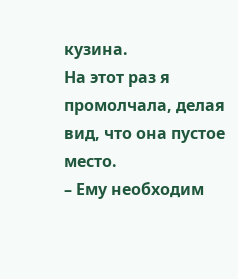кузина.
На этот раз я промолчала, делая вид, что она пустое место.
– Ему необходим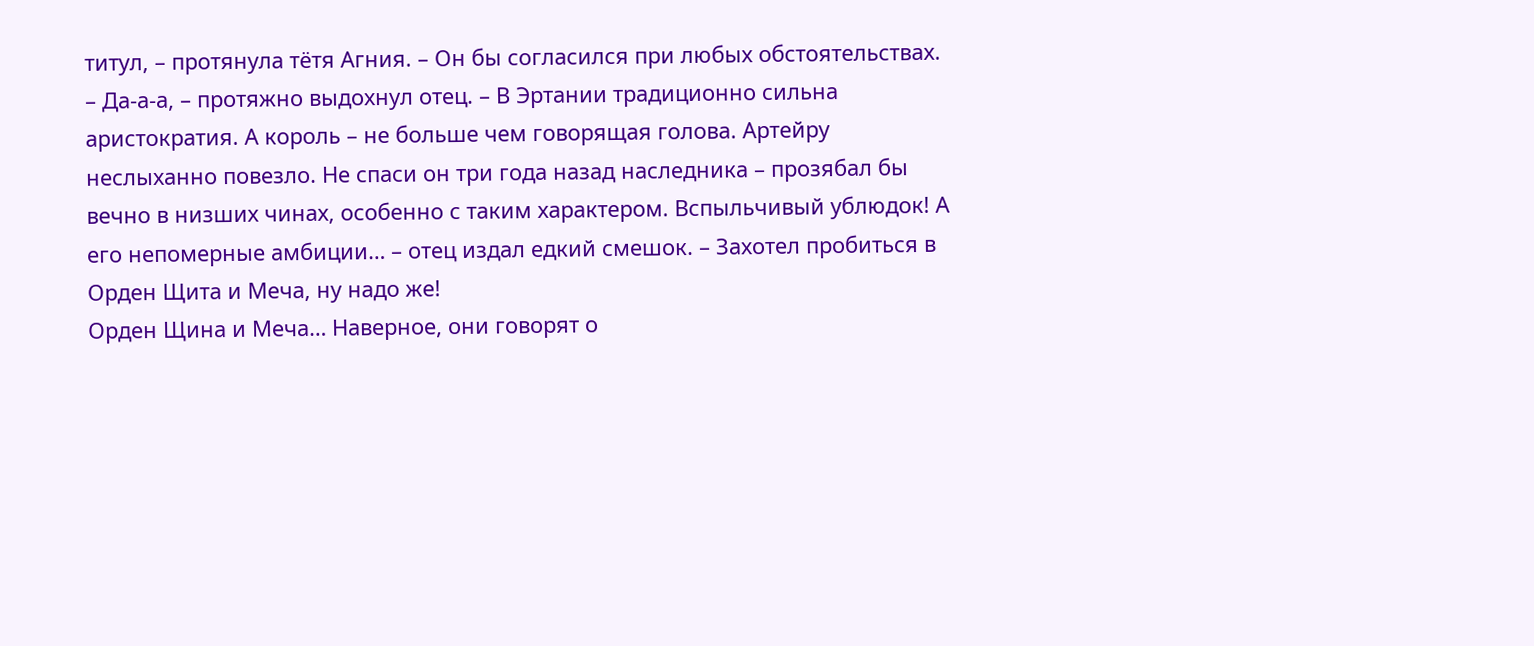титул, – протянула тётя Агния. – Он бы согласился при любых обстоятельствах.
– Да-а-а, – протяжно выдохнул отец. – В Эртании традиционно сильна аристократия. А король – не больше чем говорящая голова. Артейру неслыханно повезло. Не спаси он три года назад наследника – прозябал бы вечно в низших чинах, особенно с таким характером. Вспыльчивый ублюдок! А его непомерные амбиции… – отец издал едкий смешок. – Захотел пробиться в Орден Щита и Меча, ну надо же!
Орден Щина и Меча… Наверное, они говорят о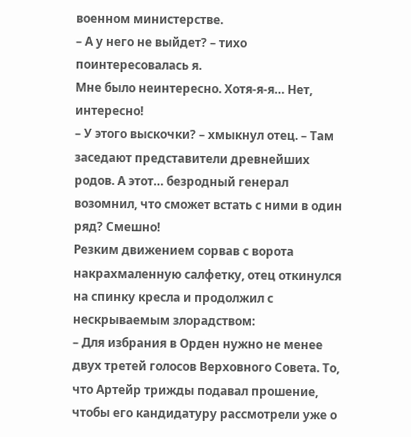военном министерстве.
– А у него не выйдет? – тихо поинтересовалась я.
Мне было неинтересно. Хотя-я-я… Нет, интересно!
– У этого выскочки? – хмыкнул отец. – Там заседают представители древнейших родов. А этот… безродный генерал возомнил, что сможет встать с ними в один ряд? Смешно!
Резким движением сорвав с ворота накрахмаленную салфетку, отец откинулся на спинку кресла и продолжил с нескрываемым злорадством:
– Для избрания в Орден нужно не менее двух третей голосов Верховного Совета. То, что Артейр трижды подавал прошение, чтобы его кандидатуру рассмотрели уже о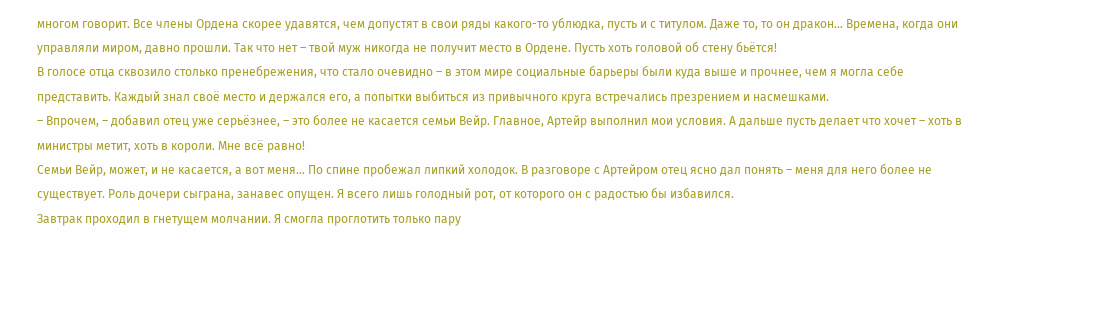многом говорит. Все члены Ордена скорее удавятся, чем допустят в свои ряды какого-то ублюдка, пусть и с титулом. Даже то, то он дракон… Времена, когда они управляли миром, давно прошли. Так что нет – твой муж никогда не получит место в Ордене. Пусть хоть головой об стену бьётся!
В голосе отца сквозило столько пренебрежения, что стало очевидно – в этом мире социальные барьеры были куда выше и прочнее, чем я могла себе представить. Каждый знал своё место и держался его, а попытки выбиться из привычного круга встречались презрением и насмешками.
– Впрочем, – добавил отец уже серьёзнее, – это более не касается семьи Вейр. Главное, Артейр выполнил мои условия. А дальше пусть делает что хочет – хоть в министры метит, хоть в короли. Мне всё равно!
Семьи Вейр, может, и не касается, а вот меня… По спине пробежал липкий холодок. В разговоре с Артейром отец ясно дал понять – меня для него более не существует. Роль дочери сыграна, занавес опущен. Я всего лишь голодный рот, от которого он с радостью бы избавился.
Завтрак проходил в гнетущем молчании. Я смогла проглотить только пару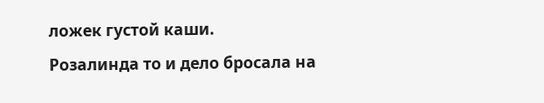ложек густой каши.
Розалинда то и дело бросала на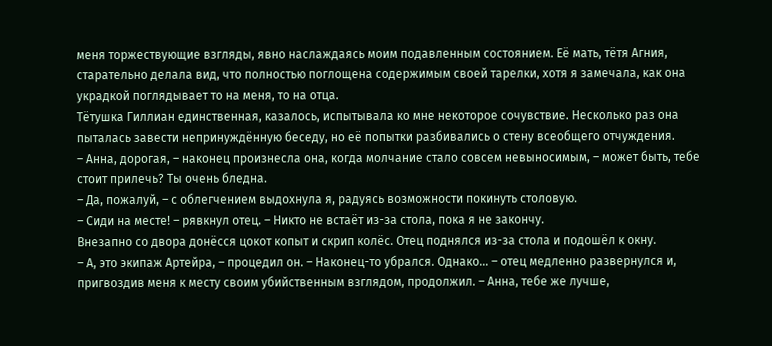меня торжествующие взгляды, явно наслаждаясь моим подавленным состоянием. Её мать, тётя Агния, старательно делала вид, что полностью поглощена содержимым своей тарелки, хотя я замечала, как она украдкой поглядывает то на меня, то на отца.
Тётушка Гиллиан единственная, казалось, испытывала ко мне некоторое сочувствие. Несколько раз она пыталась завести непринуждённую беседу, но её попытки разбивались о стену всеобщего отчуждения.
– Анна, дорогая, – наконец произнесла она, когда молчание стало совсем невыносимым, – может быть, тебе стоит прилечь? Ты очень бледна.
– Да, пожалуй, – с облегчением выдохнула я, радуясь возможности покинуть столовую.
– Сиди на месте! – рявкнул отец. – Никто не встаёт из-за стола, пока я не закончу.
Внезапно со двора донёсся цокот копыт и скрип колёс. Отец поднялся из-за стола и подошёл к окну.
– А, это экипаж Артейра, – процедил он. – Наконец-то убрался. Однако… – отец медленно развернулся и, пригвоздив меня к месту своим убийственным взглядом, продолжил. – Анна, тебе же лучше,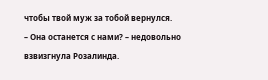чтобы твой муж за тобой вернулся.
– Она останется с нами? – недовольно взвизгнула Розалинда.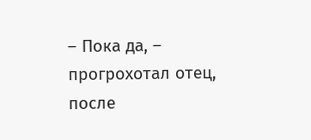– Пока да, – прогрохотал отец, после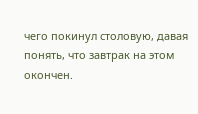чего покинул столовую, давая понять, что завтрак на этом окончен.